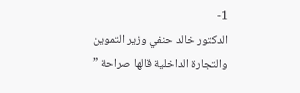1-
الدكتور خالد حنفي وزير التموين والتجارة الداخلية قالها صراحة ”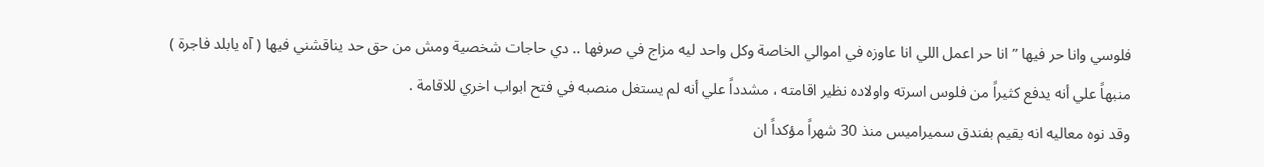فلوسي وانا حر فيها ” انا حر اعمل اللي انا عاوزه في اموالي الخاصة وكل واحد ليه مزاج في صرفها .. دي حاجات شخصية ومش من حق حد يناقشني فيها ( آه يابلد فاجرة ) منبهاً علي أنه يدفع كثيراً من فلوس اسرته واولاده نظير اقامته ، مشدداً علي أنه لم يستغل منصبه في فتح ابواب اخري للاقامة .
وقد نوه معاليه انه يقيم بفندق سميراميس منذ 30 شهراً مؤكداً ان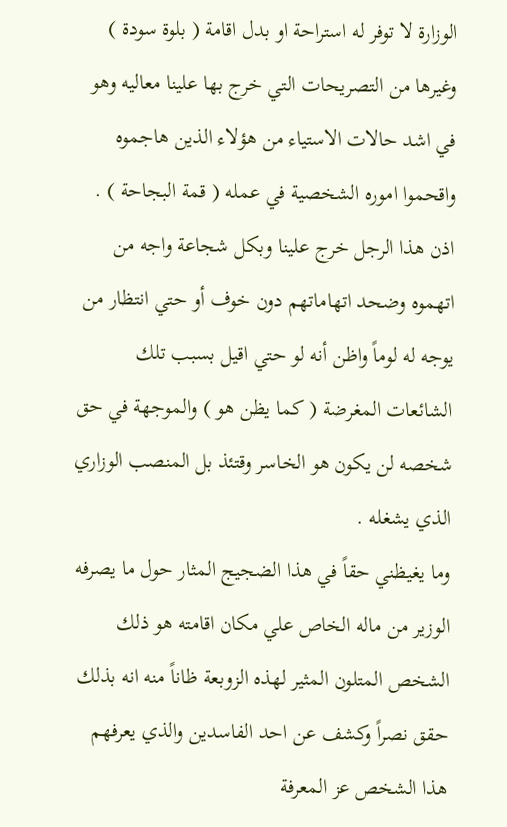الوزارة لا توفر له استراحة او بدل اقامة ( بلوة سودة ) وغيرها من التصريحات التي خرج بها علينا معاليه وهو في اشد حالات الاستياء من هؤلاء الذين هاجموه واقحموا اموره الشخصية في عمله ( قمة البجاحة ) .
اذن هذا الرجل خرج علينا وبكل شجاعة واجه من اتهموه وضحد اتهاماتهم دون خوف أو حتي انتظار من يوجه له لوماً واظن أنه لو حتي اقيل بسبب تلك الشائعات المغرضة ( كما يظن هو ) والموجهة في حق شخصه لن يكون هو الخاسر وقتئذ بل المنصب الوزاري الذي يشغله .
وما يغيظني حقاً في هذا الضجيج المثار حول ما يصرفه الوزير من ماله الخاص علي مكان اقامته هو ذلك الشخص المتلون المثير لهذه الزوبعة ظاناً منه انه بذلك حقق نصراً وكشف عن احد الفاسدين والذي يعرفهم هذا الشخص عز المعرفة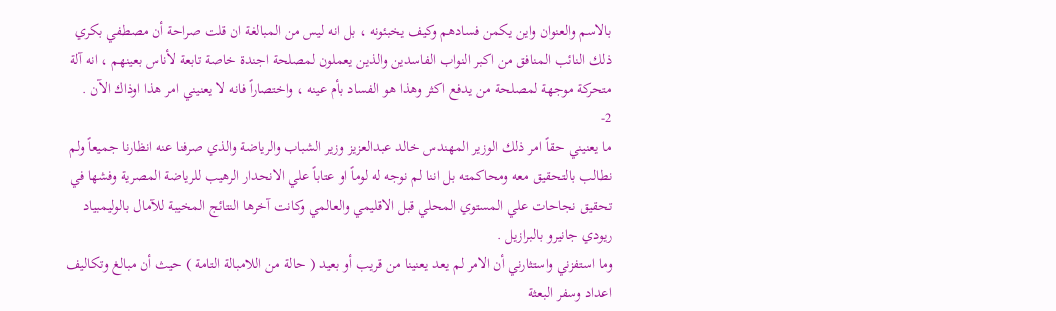بالاسم والعنوان واين يكمن فسادهم وكيف يخبئونه ، بل انه ليس من المبالغة ان قلت صراحة أن مصطفي بكري ذلك النائب المنافق من اكبر النواب الفاسدين والذين يعملون لمصلحة اجندة خاصة تابعة لأناس بعينهم ، انه آلة متحركة موجهة لمصلحة من يدفع اكثر وهذا هو الفساد بأم عينه ، واختصاراً فانه لا يعنيني امر هذا اوذاك الآن .
2-
ما يعنيني حقاً امر ذلك الوزير المهندس خالد عبدالعزيز وزير الشباب والرياضة والذي صرفنا عنه انظارنا جميعاً ولم نطالب بالتحقيق معه ومحاكمته بل اننا لم نوجه له لوماً او عتاباً علي الانحدار الرهيب للرياضة المصرية وفشها في تحقيق نجاحات علي المستوي المحلي قبل الاقليمي والعالمي وكانت آخرها النتائج المخيبة للآمال بالوليمبياد ريودي جانيرو بالبرازيل .
وما استفزني واستثارني أن الامر لم يعد يعنينا من قريب أو بعيد ( حالة من اللامبالة التامة ) حيث أن مبالغ وتكاليف اعداد وسفر البعثة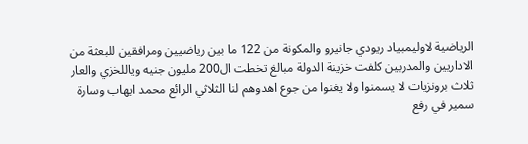الرياضية لاوليمبياد ريودي جانيرو والمكونة من 122 ما بين رياضيين ومرافقين للبعثة من الاداريين والمدربين كلفت خزينة الدولة مبالغ تخطت ال200 مليون جنيه وياللخزي والعار ثلاث برونزيات لا يسمنوا ولا يغنوا من جوع اهدوهم لنا الثلاثي الرائع محمد ايهاب وسارة سمير في رفع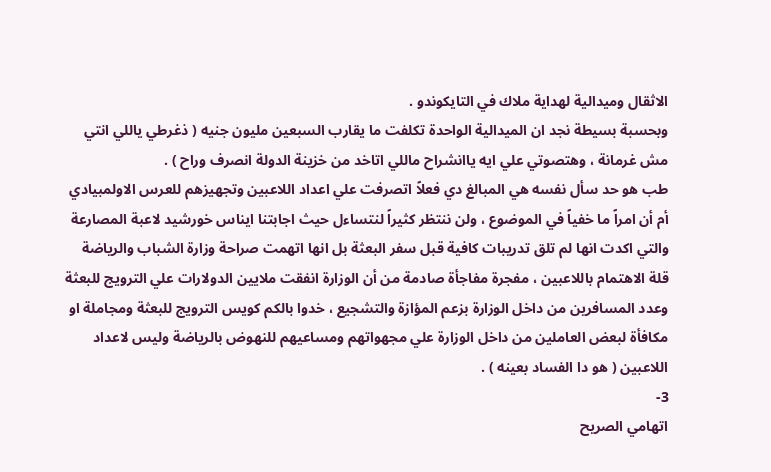الاثقال وميدالية لهداية ملاك في التايكوندو .
وبحسبة بسيطة نجد ان الميدالية الواحدة تكلفت ما يقارب السبعين مليون جنيه ( ذغرطي ياللي انتي مش غرمانة ، وهتصوتي علي ايه ياانشراح ماللي اتاخد من خزينة الدولة انصرف وراح ) .
طب هو حد سأل نفسه هي المبالغ دي فعلاً اتصرفت علي اعداد اللاعبين وتجهيزهم للعرس الاولمبيادي أم أن امراً ما خفياً في الموضوع ، ولن ننتظر كثيراً لنتساءل حيث اجابتنا ايناس خورشيد لاعبة المصارعة والتي اكدت انها لم تلق تدريبات كافية قبل سفر البعثة بل انها اتهمت صراحة وزارة الشباب والرياضة قلة الاهتمام باللاعبين ، مفجرة مفاجأة صادمة من أن الوزارة انفقت ملايين الدولارات علي الترويج للبعثة وعدد المسافرين من داخل الوزارة بزعم المؤازة والتشجيع ، خدوا بالكم كويس الترويج للبعثة ومجاملة او مكافأة لبعض العاملين من داخل الوزارة علي مجهواتهم ومساعيهم للنهوض بالرياضة وليس لاعداد اللاعبين ( هو دا الفساد بعينه ) .
3-
اتهامي الصريح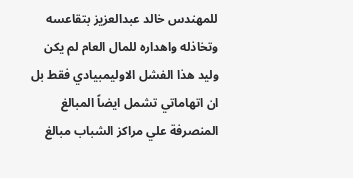للمهندس خالد عبدالعزيز بتقاعسه وتخاذله واهداره للمال العام لم يكن وليد هذا الفشل الاوليمبيادي فقط بل ان اتهاماتي تشمل ايضاً المبالغ المنصرفة علي مراكز الشباب مبالغ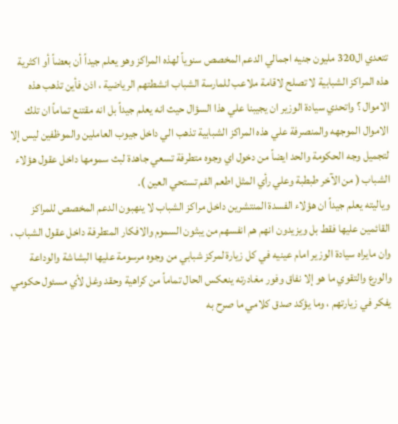تتعدي ال320 مليون جنيه اجمالي الدعم المخصص سنوياً لهذه المراكز وهو يعلم جيداً أن بعضاً أو اكثرية هذه المراكز الشبابية لا تصلح لاقامة ملاعب للمارسة الشباب انشطتهم الرياضية ، اذن فأين تذهب هذه الاموال ؟ واتحدي سيادة الوزير ان يجيبنا علي هذا السؤال حيث انه يعلم جيداً بل انه مقتنع تماماً ان تلك الاموال الموجهه والمنصرفة علي هذه المراكز الشبابية تذهب الي داخل جيوب العاملين والموظفين ليس إلا لتجميل وجه الحكومة والحد ايضاً من دخول اي وجوه متطرفة تسعي جاهدة لبث سمومها داخل عقول هؤلاء الشباب ( من الآخر طبطبة وعلي رأي المثل اطعم الفم تستحي العين ).
وياليته يعلم جيداً ان هؤلاء الفسدة المنتشرين داخل مراكز الشباب لا ينهبون الدعم المخصص للمراكز القائمين عليها فقط بل ويزيدون انهم هم انفسهم من يبثون السموم والافكار المتطرفة داخل عقول الشباب ، وان مايراه سيادة الوزير امام عينيه في كل زيارة لمركز شبابي من وجوه مرسومة عليها البشاشة والوداعة والورع والتقوي ما هو إلا نفاق وفور مغادرته ينعكس الحال تماماً من كراهية وحقد وغل لأي مسئول حكومي يفكر في زيارتهم ، وما يؤكد صدق كلامي ما صرح به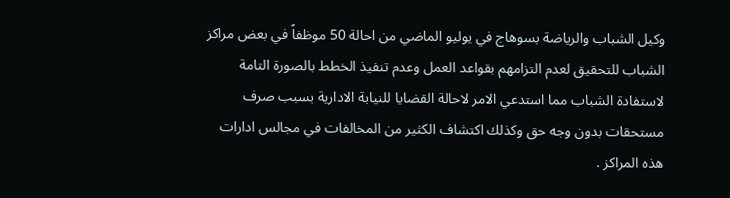وكيل الشباب والرياضة بسوهاج في يوليو الماضي من احالة 50 موظفاً في بعض مراكز الشباب للتحقيق لعدم التزامهم بقواعد العمل وعدم تنفيذ الخطط بالصورة التامة لاستفادة الشباب مما استدعي الامر لاحالة القضايا للنيابة الادارية بسبب صرف مستحقات بدون وجه حق وكذلك اكتشاف الكثير من المخالفات في مجالس ادارات هذه المراكز .